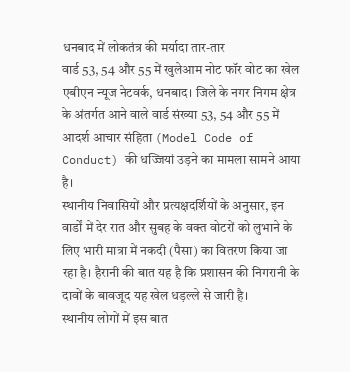धनबाद में लोकतंत्र की मर्यादा तार-तार
वार्ड 53, 54 और 55 में खुलेआम नोट फॉर वोट का खेल
एबीएन न्यूज नेटवर्क, धनबाद। जिले के नगर निगम क्षेत्र के अंतर्गत आने वाले वार्ड संख्या 53, 54 और 55 में आदर्श आचार संहिता (Model Code of Conduct) की धज्जियां उड़ने का मामला सामने आया है।
स्थानीय निवासियों और प्रत्यक्षदर्शियों के अनुसार, इन वार्डों में देर रात और सुबह के वक्त वोटरों को लुभाने के लिए भारी मात्रा में नकदी (पैसा) का वितरण किया जा रहा है। हैरानी की बात यह है कि प्रशासन की निगरानी के दावों के बावजूद यह खेल धड़ल्ले से जारी है।
स्थानीय लोगों में इस बात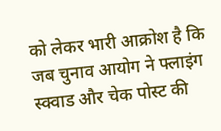को लेकर भारी आक्रोश है कि जब चुनाव आयोग ने फ्लाइंग स्क्वाड और चेक पोस्ट की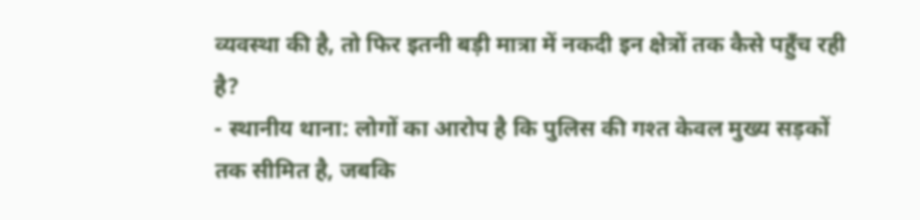व्यवस्था की है, तो फिर इतनी बड़ी मात्रा में नकदी इन क्षेत्रों तक कैसे पहुँच रही है?
- स्थानीय थाना: लोगों का आरोप है कि पुलिस की गश्त केवल मुख्य सड़कों तक सीमित है, जबकि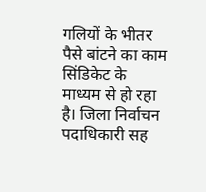गलियों के भीतर पैसे बांटने का काम सिंडिकेट के माध्यम से हो रहा है। जिला निर्वाचन पदाधिकारी सह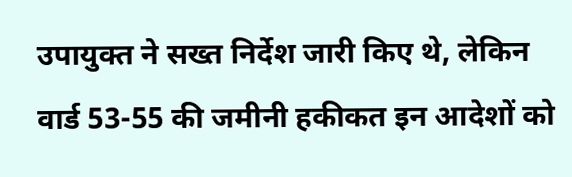उपायुक्त ने सख्त निर्देश जारी किए थे, लेकिन वार्ड 53-55 की जमीनी हकीकत इन आदेशों को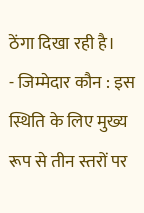ठेंगा दिखा रही है।
- जिम्मेदार कौन : इस स्थिति के लिए मुख्य रूप से तीन स्तरों पर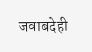जवाबदेही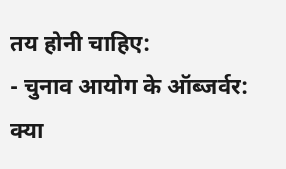तय होनी चाहिए:
- चुनाव आयोग के ऑब्जर्वर: क्या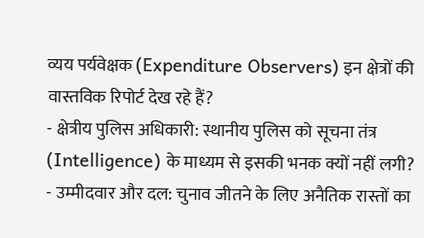व्यय पर्यवेक्षक (Expenditure Observers) इन क्षेत्रों की वास्तविक रिपोर्ट देख रहे हैं?
- क्षेत्रीय पुलिस अधिकारी: स्थानीय पुलिस को सूचना तंत्र (Intelligence) के माध्यम से इसकी भनक क्यों नहीं लगी?
- उम्मीदवार और दल: चुनाव जीतने के लिए अनैतिक रास्तों का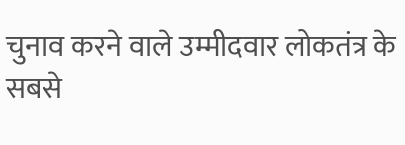चुनाव करने वाले उम्मीदवार लोकतंत्र के सबसे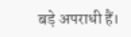बड़े अपराधी हैं।